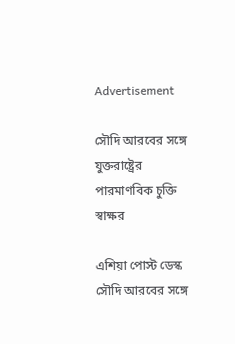Advertisement

সৌদি আরবের সঙ্গে যুক্তরাষ্ট্রের পারমাণবিক চুক্তি স্বাক্ষর

এশিয়া পোস্ট ডেস্ক
সৌদি আরবের সঙ্গে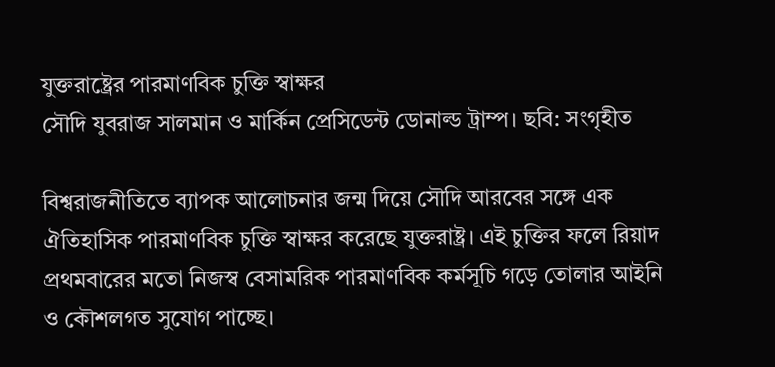যুক্তরাষ্ট্রের পারমাণবিক চুক্তি স্বাক্ষর
সৌদি যুবরাজ সালমান ও মার্কিন প্রেসিডেন্ট ডোনাল্ড ট্রাম্প। ছবি: সংগৃহীত

বিশ্বরাজনীতিতে ব্যাপক আলোচনার জন্ম দিয়ে সৌদি আরবের সঙ্গে এক ঐতিহাসিক পারমাণবিক চুক্তি স্বাক্ষর করেছে যুক্তরাষ্ট্র। এই চুক্তির ফলে রিয়াদ প্রথমবারের মতো নিজস্ব বেসামরিক পারমাণবিক কর্মসূচি গড়ে তোলার আইনি ও কৌশলগত সুযোগ পাচ্ছে।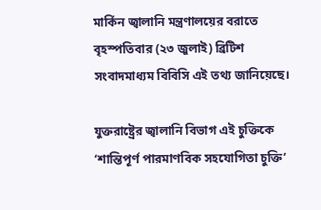মার্কিন জ্বালানি মন্ত্রণালয়ের বরাতে বৃহস্পতিবার (২৩ জুলাই) ব্রিটিশ সংবাদমাধ্যম বিবিসি এই তথ্য জানিয়েছে।

যুক্তরাষ্ট্রের জ্বালানি বিভাগ এই চুক্তিকে ‘শান্তিপূর্ণ পারমাণবিক সহযোগিতা চুক্তি’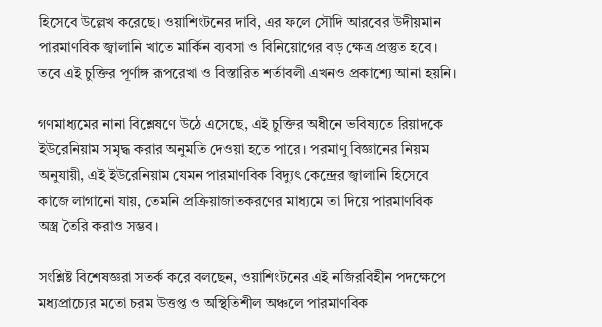হিসেবে উল্লেখ করেছে। ওয়াশিংটনের দাবি, এর ফলে সৌদি আরবের উদীয়মান পারমাণবিক জ্বালানি খাতে মার্কিন ব্যবসা ও বিনিয়োগের বড় ক্ষেত্র প্রস্তুত হবে। তবে এই চুক্তির পূর্ণাঙ্গ রূপরেখা ও বিস্তারিত শর্তাবলী এখনও প্রকাশ্যে আনা হয়নি।

গণমাধ্যমের নানা বিশ্লেষণে উঠে এসেছে, এই চুক্তির অধীনে ভবিষ্যতে রিয়াদকে ইউরেনিয়াম সমৃদ্ধ করার অনুমতি দেওয়া হতে পারে। পরমাণু বিজ্ঞানের নিয়ম অনুযায়ী, এই ইউরেনিয়াম যেমন পারমাণবিক বিদ্যুৎ কেন্দ্রের জ্বালানি হিসেবে কাজে লাগানো যায়, তেমনি প্রক্রিয়াজাতকরণের মাধ্যমে তা দিয়ে পারমাণবিক অস্ত্র তৈরি করাও সম্ভব।

সংশ্লিষ্ট বিশেষজ্ঞরা সতর্ক করে বলছেন, ওয়াশিংটনের এই নজিরবিহীন পদক্ষেপে মধ্যপ্রাচ্যের মতো চরম উত্তপ্ত ও অস্থিতিশীল অঞ্চলে পারমাণবিক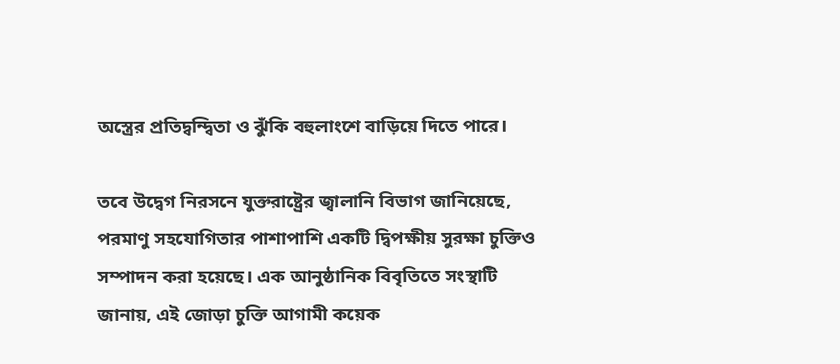অস্ত্রের প্রতিদ্বন্দ্বিতা ও ঝুঁকি বহুলাংশে বাড়িয়ে দিতে পারে।

তবে উদ্বেগ নিরসনে যুক্তরাষ্ট্রের জ্বালানি বিভাগ জানিয়েছে, পরমাণু সহযোগিতার পাশাপাশি একটি দ্বিপক্ষীয় সুরক্ষা চুক্তিও সম্পাদন করা হয়েছে। এক আনুষ্ঠানিক বিবৃতিতে সংস্থাটি জানায়, এই জোড়া চুক্তি আগামী কয়েক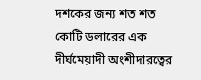দশকের জন্য শত শত কোটি ডলারের এক দীর্ঘমেয়াদী অংশীদারত্বের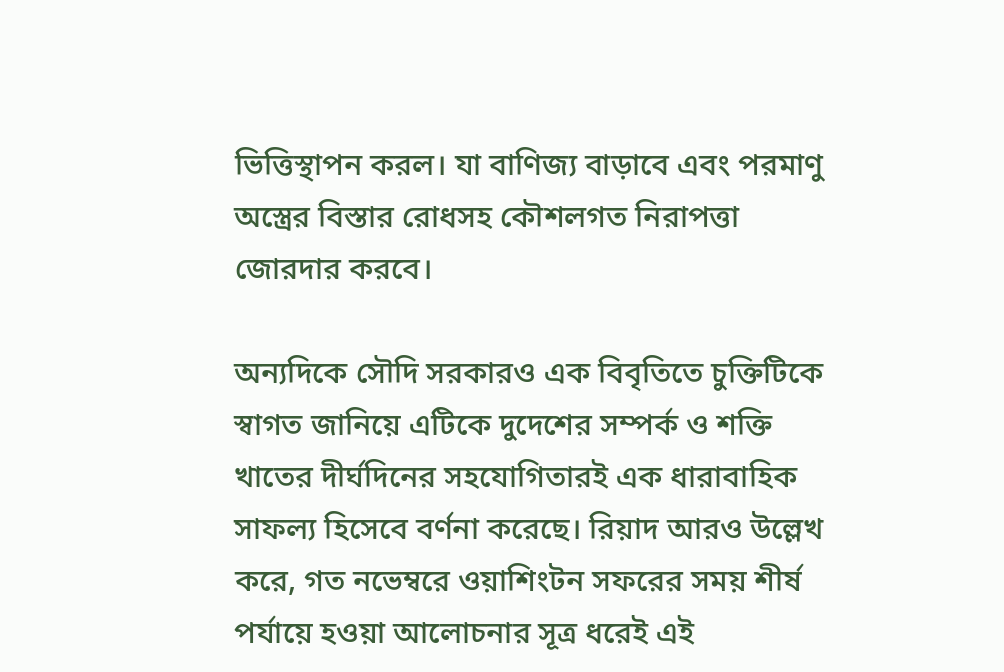ভিত্তিস্থাপন করল। যা বাণিজ্য বাড়াবে এবং পরমাণু অস্ত্রের বিস্তার রোধসহ কৌশলগত নিরাপত্তা জোরদার করবে।

অন্যদিকে সৌদি সরকারও এক বিবৃতিতে চুক্তিটিকে স্বাগত জানিয়ে এটিকে দুদেশের সম্পর্ক ও শক্তি খাতের দীর্ঘদিনের সহযোগিতারই এক ধারাবাহিক সাফল্য হিসেবে বর্ণনা করেছে। রিয়াদ আরও উল্লেখ করে, গত নভেম্বরে ওয়াশিংটন সফরের সময় শীর্ষ পর্যায়ে হওয়া আলোচনার সূত্র ধরেই এই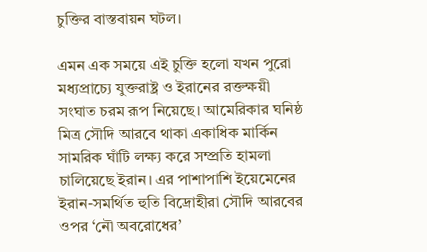চুক্তির বাস্তবায়ন ঘটল।

এমন এক সময়ে এই চুক্তি হলো যখন পুরো মধ্যপ্রাচ্যে যুক্তরাষ্ট্র ও ইরানের রক্তক্ষয়ী সংঘাত চরম রূপ নিয়েছে। আমেরিকার ঘনিষ্ঠ মিত্র সৌদি আরবে থাকা একাধিক মার্কিন সামরিক ঘাঁটি লক্ষ্য করে সম্প্রতি হামলা চালিয়েছে ইরান। এর পাশাপাশি ইয়েমেনের ইরান-সমর্থিত হুতি বিদ্রোহীরা সৌদি আরবের ওপর ‘নৌ অবরোধের’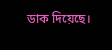ডাক দিয়েছে।